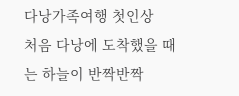다낭가족여행 첫인상
처음 다낭에 도착했을 때는 하늘이 반짝반짝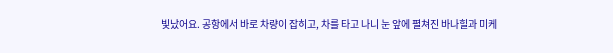빛났어요. 공항에서 바로 차량이 잡히고, 차를 타고 나니 눈 앞에 펼쳐진 바나힐과 미케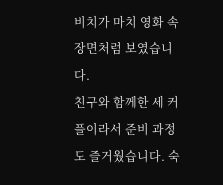비치가 마치 영화 속 장면처럼 보였습니다.
친구와 함께한 세 커플이라서 준비 과정도 즐거웠습니다. 숙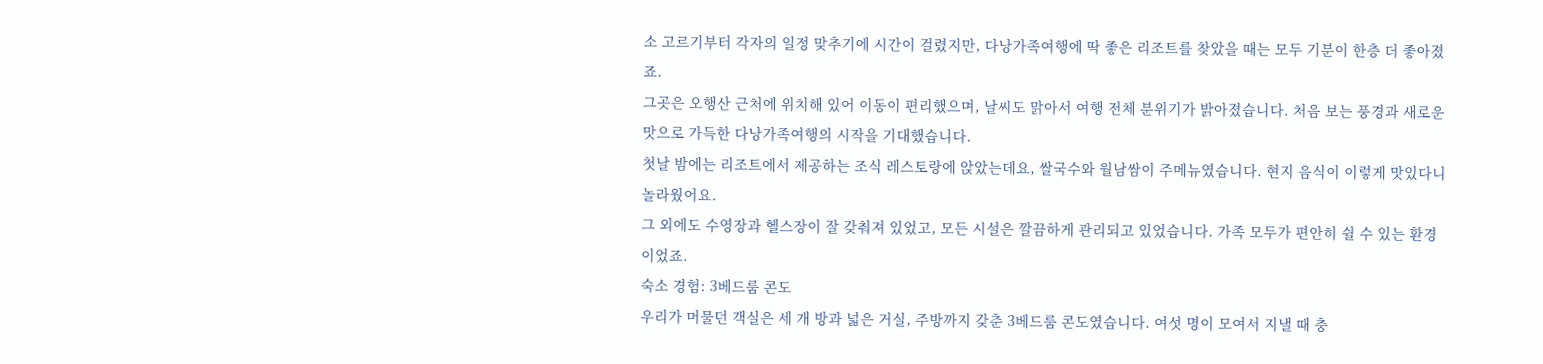소 고르기부터 각자의 일정 맞추기에 시간이 걸렸지만, 다낭가족여행에 딱 좋은 리조트를 찾았을 때는 모두 기분이 한층 더 좋아졌죠.
그곳은 오행산 근처에 위치해 있어 이동이 편리했으며, 날씨도 맑아서 여행 전체 분위기가 밝아졌습니다. 처음 보는 풍경과 새로운 맛으로 가득한 다낭가족여행의 시작을 기대했습니다.
첫날 밤에는 리조트에서 제공하는 조식 레스토랑에 앉았는데요, 쌀국수와 월남쌈이 주메뉴였습니다. 현지 음식이 이렇게 맛있다니 놀라웠어요.
그 외에도 수영장과 헬스장이 잘 갖춰져 있었고, 모든 시설은 깔끔하게 관리되고 있었습니다. 가족 모두가 편안히 쉴 수 있는 환경이었죠.
숙소 경험: 3베드룸 콘도
우리가 머물던 객실은 세 개 방과 넓은 거실, 주방까지 갖춘 3베드룸 콘도였습니다. 여섯 명이 모여서 지낼 때 충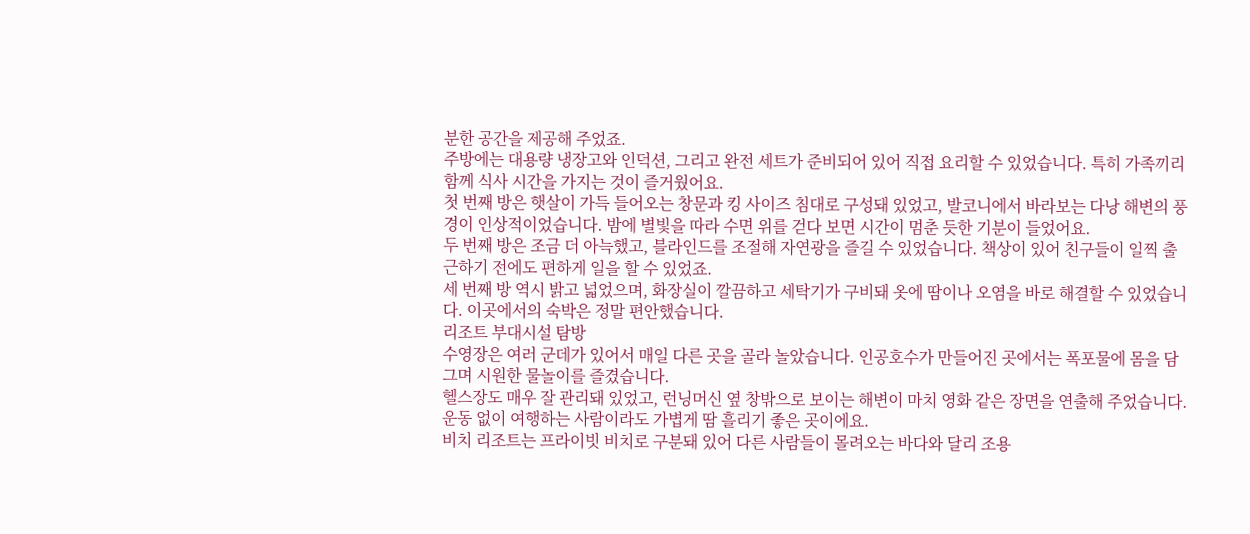분한 공간을 제공해 주었죠.
주방에는 대용량 냉장고와 인덕션, 그리고 완전 세트가 준비되어 있어 직접 요리할 수 있었습니다. 특히 가족끼리 함께 식사 시간을 가지는 것이 즐거웠어요.
첫 번째 방은 햇살이 가득 들어오는 창문과 킹 사이즈 침대로 구성돼 있었고, 발코니에서 바라보는 다낭 해변의 풍경이 인상적이었습니다. 밤에 별빛을 따라 수면 위를 걷다 보면 시간이 멈춘 듯한 기분이 들었어요.
두 번째 방은 조금 더 아늑했고, 블라인드를 조절해 자연광을 즐길 수 있었습니다. 책상이 있어 친구들이 일찍 출근하기 전에도 편하게 일을 할 수 있었죠.
세 번째 방 역시 밝고 넓었으며, 화장실이 깔끔하고 세탁기가 구비돼 옷에 땀이나 오염을 바로 해결할 수 있었습니다. 이곳에서의 숙박은 정말 편안했습니다.
리조트 부대시설 탐방
수영장은 여러 군데가 있어서 매일 다른 곳을 골라 놀았습니다. 인공호수가 만들어진 곳에서는 폭포물에 몸을 담그며 시원한 물놀이를 즐겼습니다.
헬스장도 매우 잘 관리돼 있었고, 런닝머신 옆 창밖으로 보이는 해변이 마치 영화 같은 장면을 연출해 주었습니다. 운동 없이 여행하는 사람이라도 가볍게 땀 흘리기 좋은 곳이에요.
비치 리조트는 프라이빗 비치로 구분돼 있어 다른 사람들이 몰려오는 바다와 달리 조용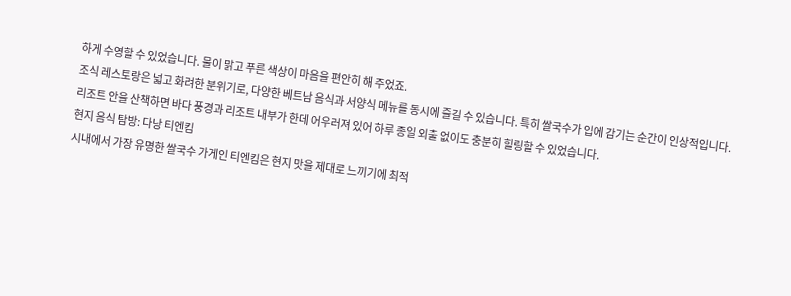하게 수영할 수 있었습니다. 물이 맑고 푸른 색상이 마음을 편안히 해 주었죠.
조식 레스토랑은 넓고 화려한 분위기로, 다양한 베트남 음식과 서양식 메뉴를 동시에 즐길 수 있습니다. 특히 쌀국수가 입에 감기는 순간이 인상적입니다.
리조트 안을 산책하면 바다 풍경과 리조트 내부가 한데 어우러져 있어 하루 종일 외출 없이도 충분히 힐링할 수 있었습니다.
현지 음식 탐방: 다낭 티엔킴
시내에서 가장 유명한 쌀국수 가게인 티엔킴은 현지 맛을 제대로 느끼기에 최적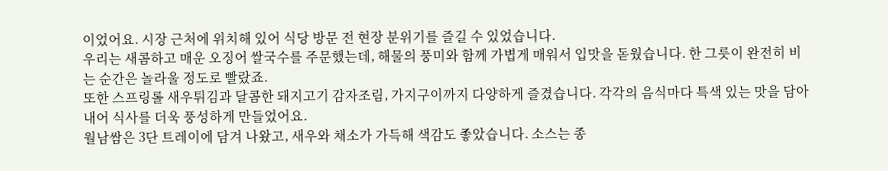이었어요. 시장 근처에 위치해 있어 식당 방문 전 현장 분위기를 즐길 수 있었습니다.
우리는 새콤하고 매운 오징어 쌀국수를 주문했는데, 해물의 풍미와 함께 가볍게 매워서 입맛을 돋웠습니다. 한 그릇이 완전히 비는 순간은 놀라울 정도로 빨랐죠.
또한 스프링롤 새우튀김과 달콤한 돼지고기 감자조림, 가지구이까지 다양하게 즐겼습니다. 각각의 음식마다 특색 있는 맛을 담아내어 식사를 더욱 풍성하게 만들었어요.
월남쌈은 3단 트레이에 담겨 나왔고, 새우와 채소가 가득해 색감도 좋았습니다. 소스는 종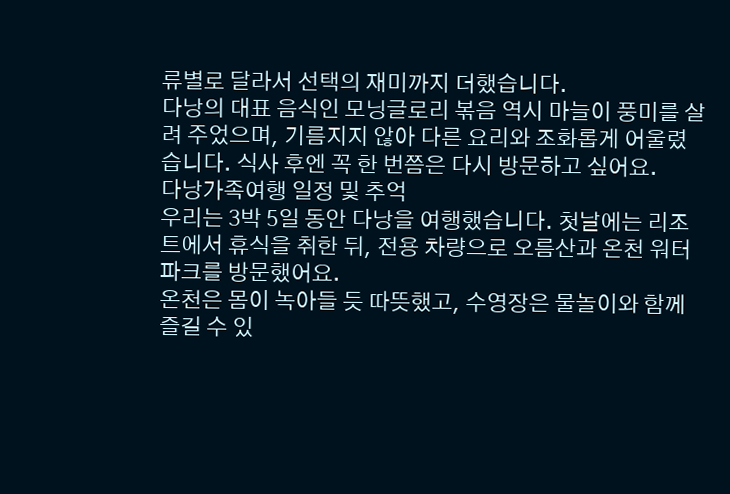류별로 달라서 선택의 재미까지 더했습니다.
다낭의 대표 음식인 모닝글로리 볶음 역시 마늘이 풍미를 살려 주었으며, 기름지지 않아 다른 요리와 조화롭게 어울렸습니다. 식사 후엔 꼭 한 번쯤은 다시 방문하고 싶어요.
다낭가족여행 일정 및 추억
우리는 3박 5일 동안 다낭을 여행했습니다. 첫날에는 리조트에서 휴식을 취한 뒤, 전용 차량으로 오름산과 온천 워터파크를 방문했어요.
온천은 몸이 녹아들 듯 따뜻했고, 수영장은 물놀이와 함께 즐길 수 있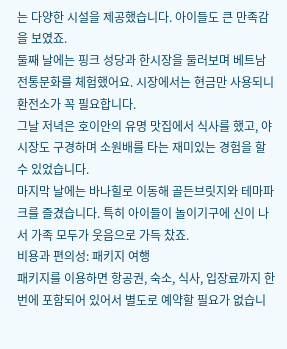는 다양한 시설을 제공했습니다. 아이들도 큰 만족감을 보였죠.
둘째 날에는 핑크 성당과 한시장을 둘러보며 베트남 전통문화를 체험했어요. 시장에서는 현금만 사용되니 환전소가 꼭 필요합니다.
그날 저녁은 호이안의 유명 맛집에서 식사를 했고, 야시장도 구경하며 소원배를 타는 재미있는 경험을 할 수 있었습니다.
마지막 날에는 바나힐로 이동해 골든브릿지와 테마파크를 즐겼습니다. 특히 아이들이 놀이기구에 신이 나서 가족 모두가 웃음으로 가득 찼죠.
비용과 편의성: 패키지 여행
패키지를 이용하면 항공권, 숙소, 식사, 입장료까지 한 번에 포함되어 있어서 별도로 예약할 필요가 없습니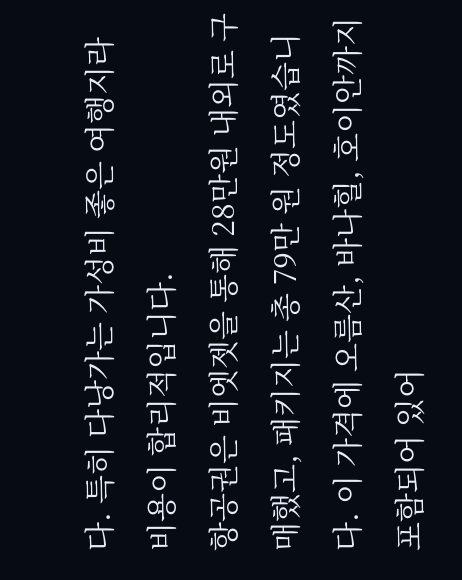다. 특히 다낭가는 가성비 좋은 여행지라 비용이 합리적입니다.
항공권은 비엣젯을 통해 28만원 내외로 구매했고, 패키지는 총 79만 원 정도였습니다. 이 가격에 오름산, 바나힐, 호이안까지 포함되어 있어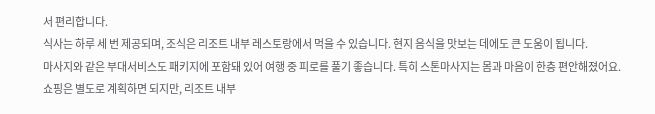서 편리합니다.
식사는 하루 세 번 제공되며, 조식은 리조트 내부 레스토랑에서 먹을 수 있습니다. 현지 음식을 맛보는 데에도 큰 도움이 됩니다.
마사지와 같은 부대서비스도 패키지에 포함돼 있어 여행 중 피로를 풀기 좋습니다. 특히 스톤마사지는 몸과 마음이 한층 편안해졌어요.
쇼핑은 별도로 계획하면 되지만, 리조트 내부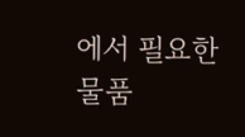에서 필요한 물품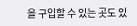을 구입할 수 있는 곳도 있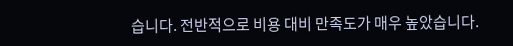습니다. 전반적으로 비용 대비 만족도가 매우 높았습니다.